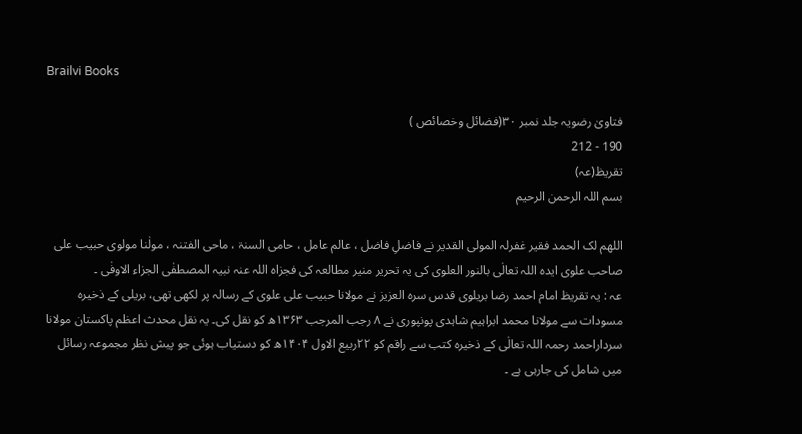Brailvi Books

فتاویٰ رضویہ جلد نمبر ۳۰(فضائل وخصائص )
190 - 212
تقریظ(عہ)
بسم اللہ الرحمن الرحیم

اللھم لک الحمد فقیر غفرلہ المولی القدیر نے فاضلِ فاضل ، عالم عامل ، حامی السنۃ ، ماحی الفتنہ ، مولٰنا مولوی حبیب علی صاحب علوی ایدہ اللہ تعالٰی بالنور العلوی کی یہ تحریر منیر مطالعہ کی فجزاہ اللہ عنہ نبیہ المصطفٰی الجزاء الاوفٰی ۔
عہ : یہ تقریظ امام احمد رضا بریلوی قدس سرہ العزیز نے مولانا حبیب علی علوی کے رسالہ پر لکھی تھی، بریلی کے ذخیرہ مسودات سے مولانا محمد ابراہیم شاہدی پونپوری نے ۸ رجب المرجب ۱۳۶۳ھ کو نقل کی۔ یہ نقل محدث اعظم پاکستان مولانا سرداراحمد رحمہ اللہ تعالٰی کے ذخیرہ کتب سے راقم کو ۲۲ربیع الاول ۱۴۰۴ھ کو دستیاب ہوئی جو پیش نظر مجموعہ رسائل میں شامل کی جارہی ہے ۔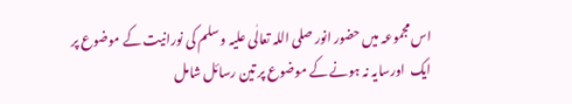اس مجموعہ میں حضور انور صلی اللہ تعالٰی علیہ و سلم کی نورانیت کے موضوع پر ایک  اورسایہ نہ ہونے کے موضوع پر تین رسائل شامل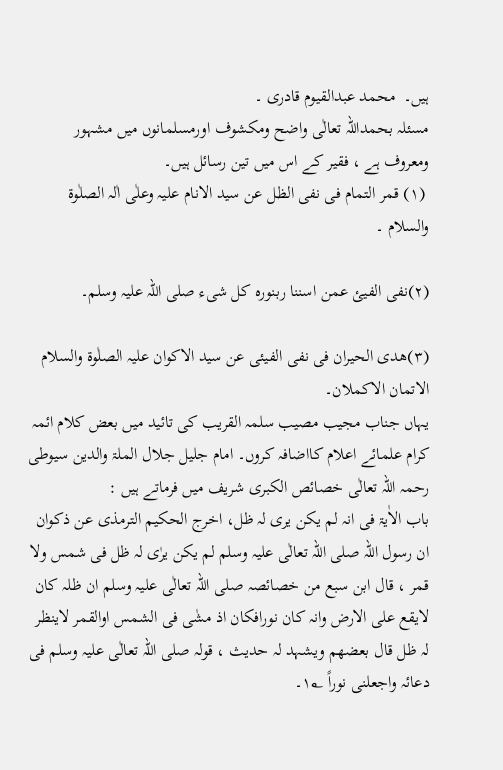ہیں۔  محمد عبدالقیوم قادری ۔
مسئلہ بحمداللہ تعالٰی واضح ومکشوف اورمسلمانوں میں مشہور ومعروف ہے ، فقیر کے اس میں تین رسائل ہیں۔
 (۱) قمر التمام فی نفی الظل عن سید الانام علیہ وعلٰی اٰلہ الصلٰوۃ والسلام ۔

(۲)نفی الفیئ عمن اسننا ربنورہ کل شیء صلی اللہ علیہ وسلم۔

(۳)ھدی الحیران فی نفی الفیئی عن سید الاکوان علیہ الصلٰوۃ والسلام الاتمان الاکملان۔
یہاں جناب مجیب مصیب سلمہ القریب کی تائید میں بعض کلام ائمہ کرام علمائے اعلام کااضافہ کروں۔ امام جلیل جلال الملۃ والدین سیوطی رحمہ اللہ تعالٰی خصائص الکبری شریف میں فرماتے ہیں :
باب الاٰیۃ فی انہ لم یکن یری لہ ظل، اخرج الحکیم الترمذی عن ذکوان ان رسول اللہ صلی اللہ تعالٰی علیہ وسلم لم یکن یرٰی لہ ظل فی شمس ولا قمر ، قال ابن سبع من خصائصہ صلی اللہ تعالٰی علیہ وسلم ان ظلہ کان لایقع علی الارض وانہ کان نورافکان اذ مشٰی فی الشمس اوالقمر لاینظر لہ ظل قال بعضھم ویشہد لہ حدیث ، قولہ صلی اللہ تعالٰی علیہ وسلم فی دعائہ واجعلنی نوراً ۱؂۔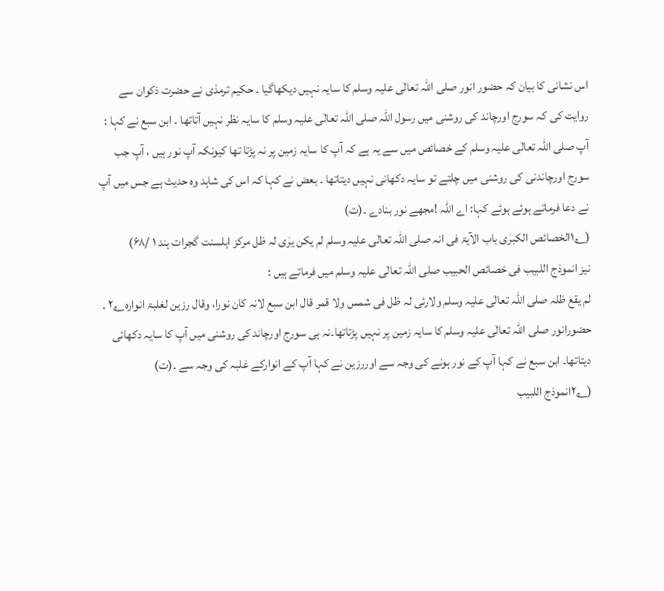اس نشانی کا بیان کہ حضور انور صلی اللہ تعالٰی علیہ وسلم کا سایہ نہیں دیکھاگیا ۔ حکیم ترمذی نے حضرت ذکوان سے روایت کی کہ سورج اورچاند کی روشنی میں رسول اللہ صلی اللہ تعالٰی علیہ وسلم کا سایہ نظر نہیں آتاتھا ۔ ابن سبع نے کہا : آپ صلی اللہ تعالٰی علیہ وسلم کے خصائص میں سے یہ ہے کہ آپ کا سایہ زمین پر نہ پڑتا تھا کیونکہ آپ نور ہیں ، آپ جب سورج اورچاندنی کی روشنی میں چلتے تو سایہ دکھانی نہیں دیتاتھا ۔ بعض نے کہا کہ اس کی شاہد وہ حدیث ہے جس میں آپ نے دعا فرماتے ہوئے ہوئے کہا: اے اللہ !مجھے نور بنادے ۔(ت)
(۱؂الخصائص الکبرٰی باب الآیۃ فی انہ صلی اللہ تعالٰی علیہ وسلم لم یکن یرٰی لہ ظل مرکز اہلسنت گجرات ہند ۱ /۶۸)
نیز انموذج اللبیب فی خصائص الحبیب صلی اللہ تعالٰی علیہ وسلم میں فرماتے ہیں :
لم یقع ظلہ صلی اللہ تعالٰی علیہ وسلم ولارئی لہ ظل فی شمس ولا قمر قال ابن سبع لانہ کان نورا، وقال رزین لغلبۃ انوارہ۲؂ ۔
حضورانور صلی اللہ تعالٰی علیہ وسلم کا سایہ زمین پر نہیں پڑتاتھا۔نہ ہی سورج اورچاند کی روشنی میں آپ کا سایہ دکھائی دیتاتھا۔ ابن سبع نے کہا آپ کے نور ہونے کی وجہ سے اوررزین نے کہا آپ کے انوارکے غلبہ کی وجہ سے ۔(ت)
(۲؂انموذج اللبیب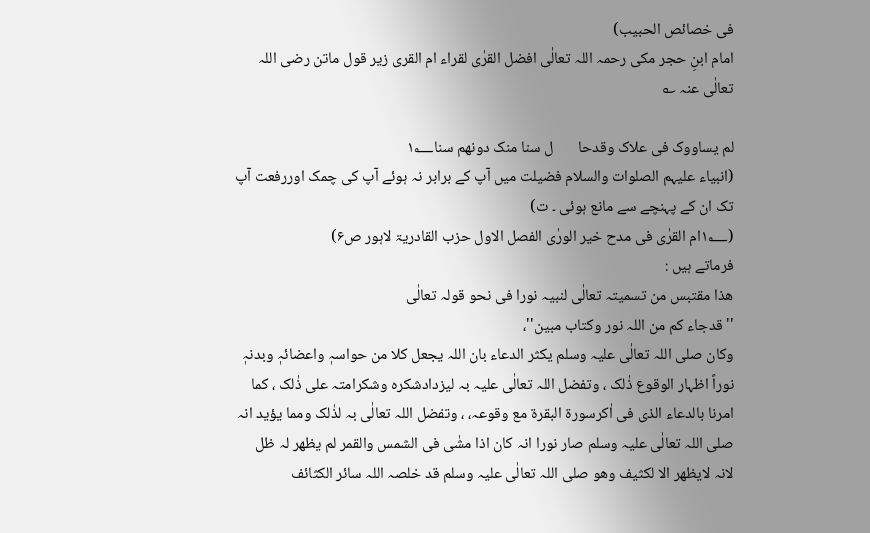فی خصائص الحبیب)
امام ابنِ حجر مکی رحمہ اللہ تعالٰی افضل القرٰی لقراء ام القری زیر قول ماتن رضی اللہ تعالٰی عنہ ؎

لم یساووک فی علاک وقدحا       ل سنا منک دونھم سنا۱؂
(انبیاء علیہم الصلوات والسلام فضیلت میں آپ کے برابر نہ ہوئے آپ کی چمک اوررفعت آپ تک ان کے پہنچے سے مانع ہوئی ۔ ت)
(۱؂ام القرٰی فی مدح خیر الورٰی الفصل الاول حزب القادریۃ لاہور ص۶)
فرماتے ہیں :
ھذا مقتبس من تسمیتہ تعالٰی لنبیہ نورا فی نحو قولہ تعالٰی
''قدجاء کم من اللہ نور وکتاب مبین''،
وکان صلی اللہ تعالٰی علیہ وسلم یکثر الدعاء بان اللہ یجعل کلا من حواسہٖ واعضائہٖ وبدنہٖ نوراً اظہار الوقوع ذٰلک ، وتفضل اللہ تعالٰی علیہ بہ لیزدادشکرہ وشکرامتہ علی ذٰلک ، کما امرنا بالدعاء الذی فی اٰکرسورۃ البقرۃ مع وقوعہ، ، وتفضل اللہ تعالٰی بہ لذٰلک ومما یؤید انہ صلی اللہ تعالٰی علیہ وسلم صار نورا انہ کان اذا مشٰی فی الشمس والقمر لم یظھر لہ ظل لانہ لایظھر الا لکثیف وھو صلی اللہ تعالٰی علیہ وسلم قد خلصہ اللہ سائر الکثائف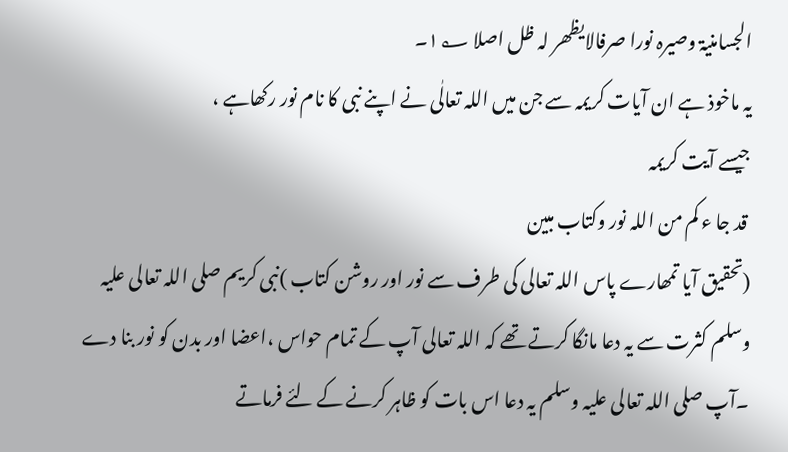الجسامنیۃ وصیرہ نورا صرفالایظھر لہ ظل اصلا ۱؂۔
یہ ماخوذ ہے ان آیات کریمہ سے جن میں اللہ تعالٰی نے اپنے نبی کا نام نور رکھاہے ،
جیسے آیت کریمہ
 قد جا ء کم من اللہ نور وکتاب مبین
(تحقیق آیا تمھارے پاس اللہ تعالی کی طرف سے نور اور روشن کتاب )نبی کریم صلی اللہ تعالی علیہ وسلم کثرت سے یہ دعا مانگا کرتے تھے کہ اللہ تعالی آپ کے تمام حواس ،اعضا اور بدن کو نور بنا دے ۔آپ صلی اللہ تعالی علیہ وسلم یہ دعا اس بات کو ظاہر کرنے کے لئے فرماتے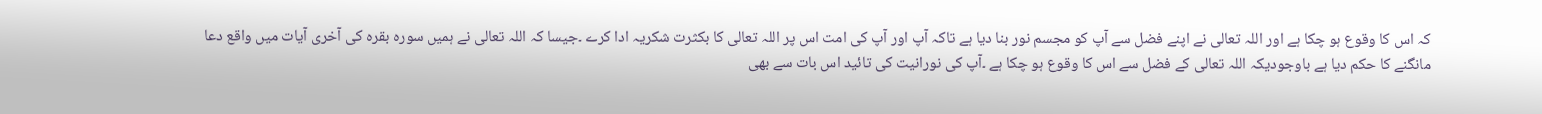کہ اس کا وقوع ہو چکا ہے اور اللہ تعالی نے اپنے فضل سے آپ کو مجسم نور بنا دیا ہے تاکہ آپ اور آپ کی امت اس پر اللہ تعالی کا بکثرت شکریہ ادا کرے ۔جیسا کہ اللہ تعالی نے ہمیں سورہ بقرہ کی آخری آیات میں واقع دعا مانگنے کا حکم دیا ہے باوجودیکہ اللہ تعالی کے فضل سے اس کا وقوع ہو چکا ہے ۔آپ کی نورانیت کی تائید اس بات سے بھی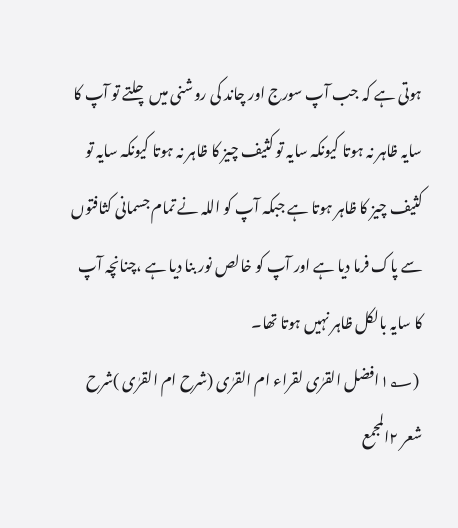ہوتی ہے کہ جب آپ سورج اور چاند کی روشنی میں چلتے تو آپ کا سایہ ظاہر نہ ہوتا کیونکہ سایہ تو کثیف چیز کا ظاہر نہ ہوتا کیونکہ سایہ تو کثیف چیز کا ظاہر ہوتا ہے جبکہ آپ کو اللہ نے تمام جسمانی کثافتوں سے پاک فرما دیا ہے اور آپ کو خالص نور بنا دیا ہے ،چنانچہ آپ کا سایہ بالکل ظاہر نہیں ہوتا تھا۔
 (۱؂افضل القرٰی لقراء ام القرٰی (شرح ام القرٰی )شرح شعر ۲المجمع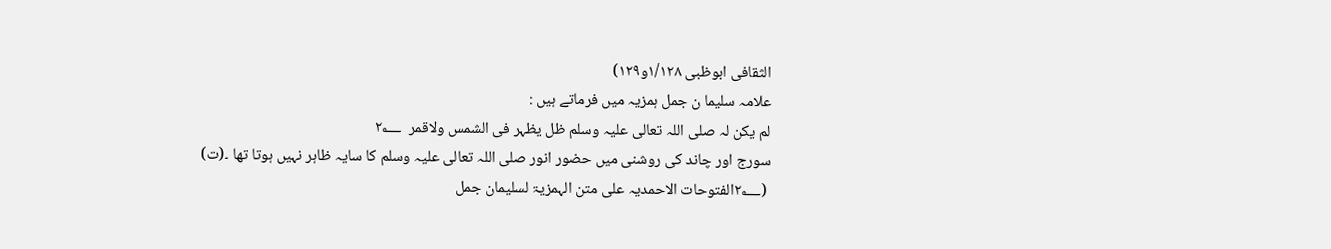الثقافی ابوظبی ۱/۱۲۸و۱۲۹)
علامہ سلیما ن جمل ہمزیہ میں فرماتے ہیں :
لم یکن لہ صلی اللہ تعالی علیہ وسلم ظل یظہر فی الشمس ولاقمر  ۲؂
سورج اور چاند کی روشنی میں حضور انور صلی اللہ تعالی علیہ وسلم کا سایہ ظاہر نہیں ہوتا تھا ۔(ت)
 (۲؂الفتوحات الاحمدیہ علی متن الہمزیۃ لسلیمان جمل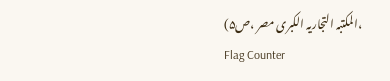،المکتبہ التجاریہ الکبری مصر ،ص۵)
Flag Counter